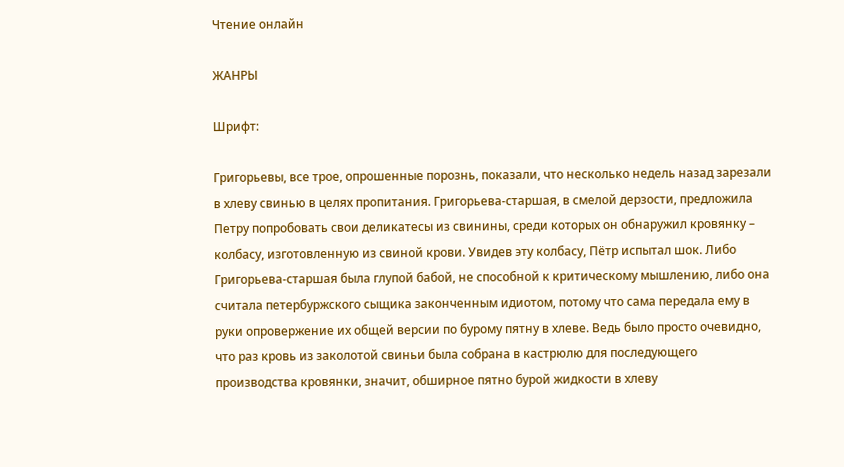Чтение онлайн

ЖАНРЫ

Шрифт:

Григорьевы, все трое, опрошенные порознь, показали, что несколько недель назад зарезали в хлеву свинью в целях пропитания. Григорьева-старшая, в смелой дерзости, предложила Петру попробовать свои деликатесы из свинины, среди которых он обнаружил кровянку – колбасу, изготовленную из свиной крови. Увидев эту колбасу, Пётр испытал шок. Либо Григорьева-старшая была глупой бабой, не способной к критическому мышлению, либо она считала петербуржского сыщика законченным идиотом, потому что сама передала ему в руки опровержение их общей версии по бурому пятну в хлеве. Ведь было просто очевидно, что раз кровь из заколотой свиньи была собрана в кастрюлю для последующего производства кровянки, значит, обширное пятно бурой жидкости в хлеву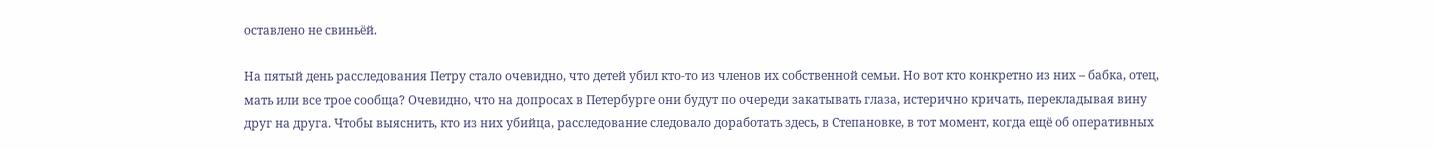оставлено не свиньёй.

На пятый день расследования Петру стало очевидно, что детей убил кто-то из членов их собственной семьи. Но вот кто конкретно из них – бабка, отец, мать или все трое сообща? Очевидно, что на допросах в Петербурге они будут по очереди закатывать глаза, истерично кричать, перекладывая вину друг на друга. Чтобы выяснить, кто из них убийца, расследование следовало доработать здесь, в Степановке, в тот момент, когда ещё об оперативных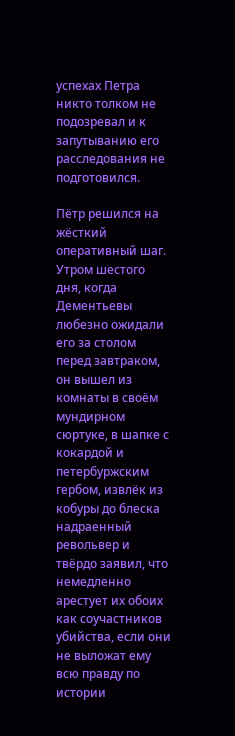успехах Петра никто толком не подозревал и к запутыванию его расследования не подготовился.

Пётр решился на жёсткий оперативный шаг. Утром шестого дня, когда Дементьевы любезно ожидали его за столом перед завтраком, он вышел из комнаты в своём мундирном сюртуке, в шапке с кокардой и петербуржским гербом, извлёк из кобуры до блеска надраенный револьвер и твёрдо заявил, что немедленно арестует их обоих как соучастников убийства, если они не выложат ему всю правду по истории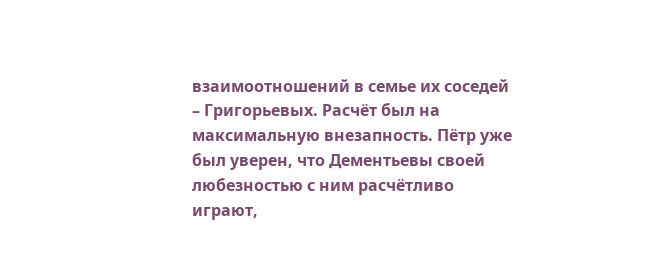взаимоотношений в семье их соседей – Григорьевых. Расчёт был на максимальную внезапность. Пётр уже был уверен, что Дементьевы своей любезностью с ним расчётливо играют,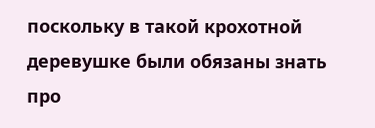поскольку в такой крохотной деревушке были обязаны знать про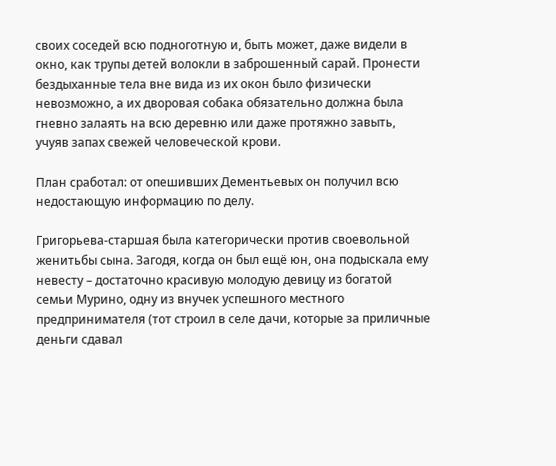своих соседей всю подноготную и, быть может, даже видели в окно, как трупы детей волокли в заброшенный сарай. Пронести бездыханные тела вне вида из их окон было физически невозможно, а их дворовая собака обязательно должна была гневно залаять на всю деревню или даже протяжно завыть, учуяв запах свежей человеческой крови.

План сработал: от опешивших Дементьевых он получил всю недостающую информацию по делу.

Григорьева-старшая была категорически против своевольной женитьбы сына. Загодя, когда он был ещё юн, она подыскала ему невесту – достаточно красивую молодую девицу из богатой семьи Мурино, одну из внучек успешного местного предпринимателя (тот строил в селе дачи, которые за приличные деньги сдавал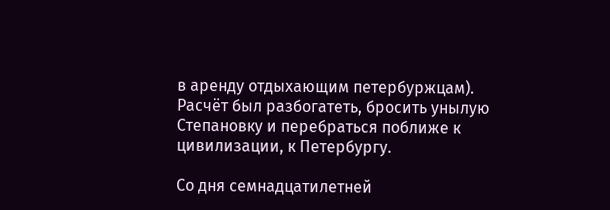в аренду отдыхающим петербуржцам). Расчёт был разбогатеть, бросить унылую Степановку и перебраться поближе к цивилизации, к Петербургу.

Со дня семнадцатилетней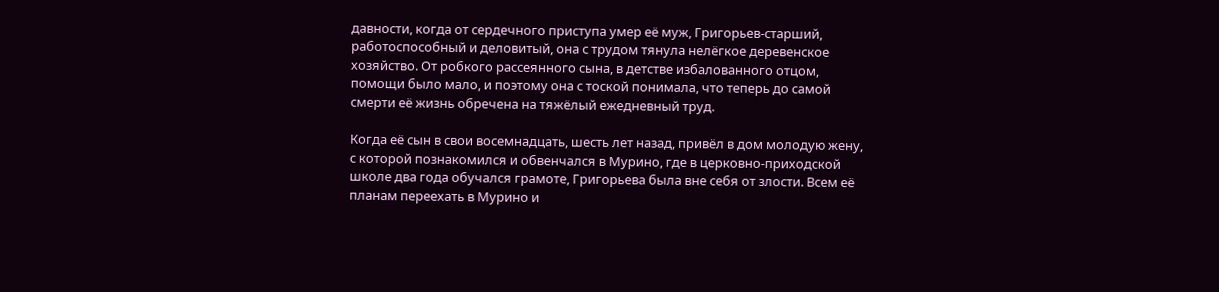давности, когда от сердечного приступа умер её муж, Григорьев-старший, работоспособный и деловитый, она с трудом тянула нелёгкое деревенское хозяйство. От робкого рассеянного сына, в детстве избалованного отцом, помощи было мало, и поэтому она с тоской понимала, что теперь до самой смерти её жизнь обречена на тяжёлый ежедневный труд.

Когда её сын в свои восемнадцать, шесть лет назад, привёл в дом молодую жену, с которой познакомился и обвенчался в Мурино, где в церковно-приходской школе два года обучался грамоте, Григорьева была вне себя от злости. Всем её планам переехать в Мурино и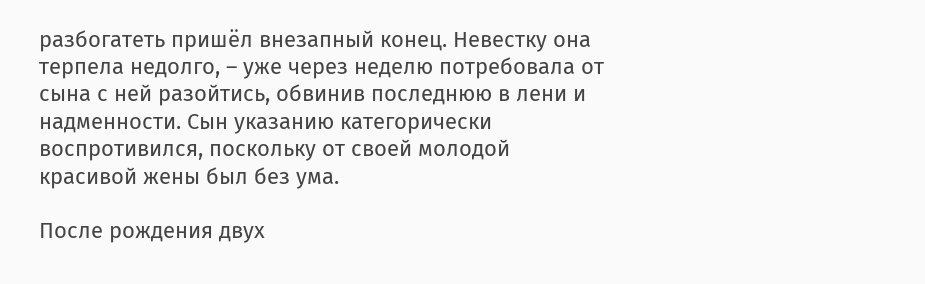разбогатеть пришёл внезапный конец. Невестку она терпела недолго, – уже через неделю потребовала от сына с ней разойтись, обвинив последнюю в лени и надменности. Сын указанию категорически воспротивился, поскольку от своей молодой красивой жены был без ума.

После рождения двух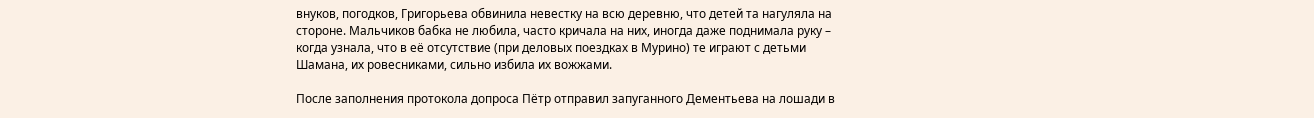внуков, погодков, Григорьева обвинила невестку на всю деревню, что детей та нагуляла на стороне. Мальчиков бабка не любила, часто кричала на них, иногда даже поднимала руку – когда узнала, что в её отсутствие (при деловых поездках в Мурино) те играют с детьми Шамана, их ровесниками, сильно избила их вожжами.

После заполнения протокола допроса Пётр отправил запуганного Дементьева на лошади в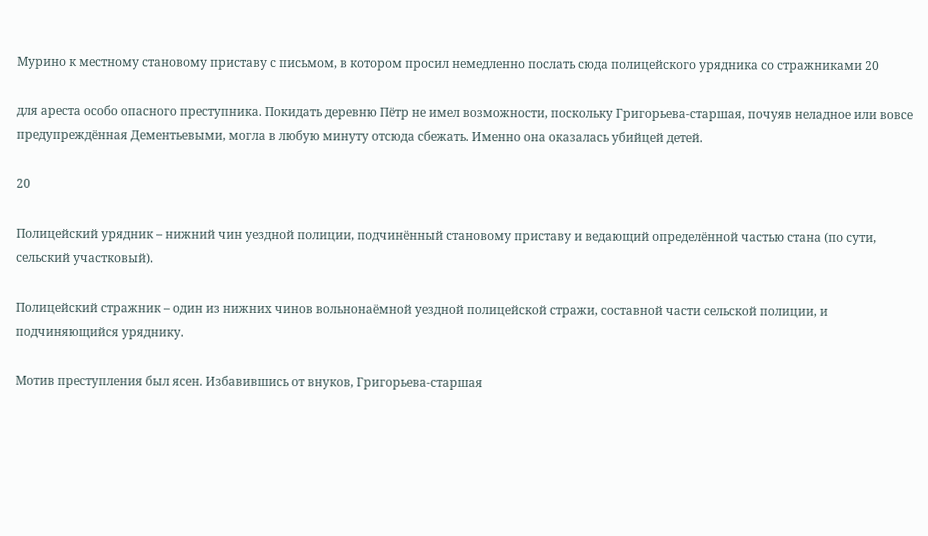Мурино к местному становому приставу с письмом, в котором просил немедленно послать сюда полицейского урядника со стражниками 20

для ареста особо опасного преступника. Покидать деревню Пётр не имел возможности, поскольку Григорьева-старшая, почуяв неладное или вовсе предупреждённая Дементьевыми, могла в любую минуту отсюда сбежать. Именно она оказалась убийцей детей.

20

Полицейский урядник – нижний чин уездной полиции, подчинённый становому приставу и ведающий определённой частью стана (по сути, сельский участковый).

Полицейский стражник – один из нижних чинов вольнонаёмной уездной полицейской стражи, составной части сельской полиции, и подчиняющийся уряднику.

Мотив преступления был ясен. Избавившись от внуков, Григорьева-старшая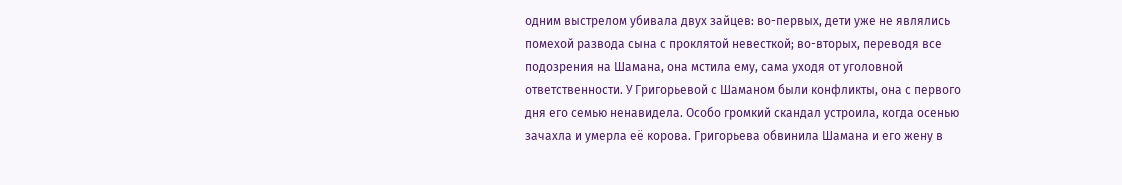одним выстрелом убивала двух зайцев: во-первых, дети уже не являлись помехой развода сына с проклятой невесткой; во-вторых, переводя все подозрения на Шамана, она мстила ему, сама уходя от уголовной ответственности. У Григорьевой с Шаманом были конфликты, она с первого дня его семью ненавидела. Особо громкий скандал устроила, когда осенью зачахла и умерла её корова. Григорьева обвинила Шамана и его жену в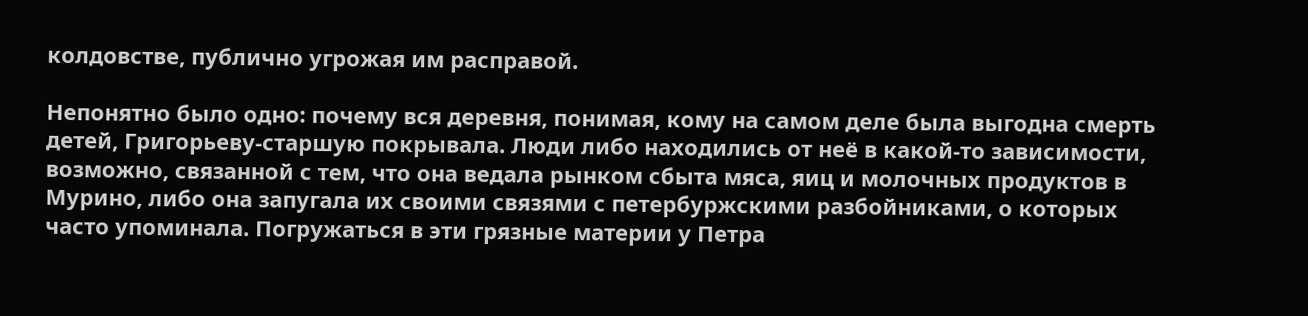колдовстве, публично угрожая им расправой.

Непонятно было одно: почему вся деревня, понимая, кому на самом деле была выгодна смерть детей, Григорьеву-старшую покрывала. Люди либо находились от неё в какой-то зависимости, возможно, связанной с тем, что она ведала рынком сбыта мяса, яиц и молочных продуктов в Мурино, либо она запугала их своими связями с петербуржскими разбойниками, о которых часто упоминала. Погружаться в эти грязные материи у Петра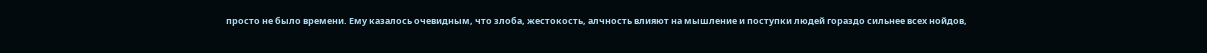просто не было времени. Ему казалось очевидным, что злоба, жестокость, алчность влияют на мышление и поступки людей гораздо сильнее всех нойдов,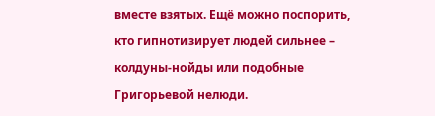вместе взятых. Ещё можно поспорить, кто гипнотизирует людей сильнее – колдуны-нойды или подобные Григорьевой нелюди.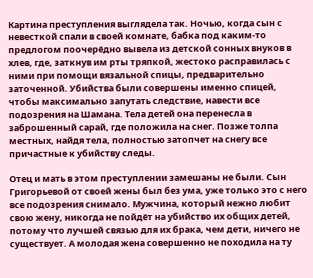Картина преступления выглядела так. Ночью, когда сын с невесткой спали в своей комнате, бабка под каким-то предлогом поочерёдно вывела из детской сонных внуков в хлев, где, заткнув им рты тряпкой, жестоко расправилась с ними при помощи вязальной спицы, предварительно заточенной. Убийства были совершены именно спицей, чтобы максимально запутать следствие, навести все подозрения на Шамана. Тела детей она перенесла в заброшенный сарай, где положила на снег. Позже толпа местных, найдя тела, полностью затопчет на снегу все причастные к убийству следы.

Отец и мать в этом преступлении замешаны не были. Сын Григорьевой от своей жены был без ума, уже только это с него все подозрения снимало. Мужчина, который нежно любит свою жену, никогда не пойдёт на убийство их общих детей, потому что лучшей связью для их брака, чем дети, ничего не существует. А молодая жена совершенно не походила на ту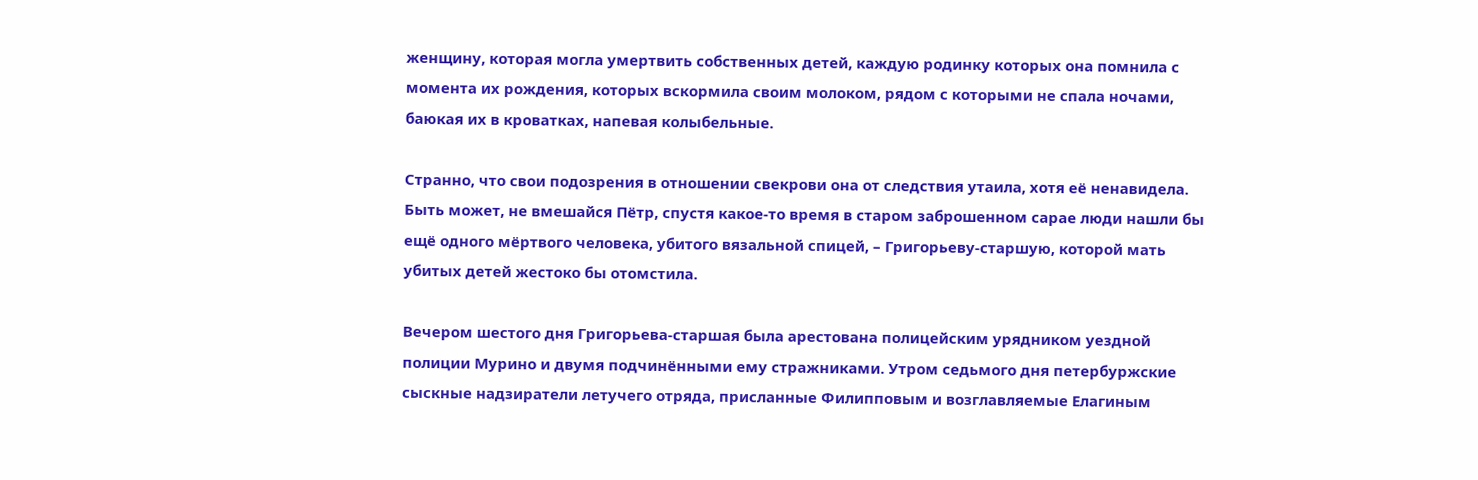женщину, которая могла умертвить собственных детей, каждую родинку которых она помнила с момента их рождения, которых вскормила своим молоком, рядом с которыми не спала ночами, баюкая их в кроватках, напевая колыбельные.

Странно, что свои подозрения в отношении свекрови она от следствия утаила, хотя её ненавидела. Быть может, не вмешайся Пётр, спустя какое-то время в старом заброшенном сарае люди нашли бы ещё одного мёртвого человека, убитого вязальной спицей, – Григорьеву-старшую, которой мать убитых детей жестоко бы отомстила.

Вечером шестого дня Григорьева-старшая была арестована полицейским урядником уездной полиции Мурино и двумя подчинёнными ему стражниками. Утром седьмого дня петербуржские сыскные надзиратели летучего отряда, присланные Филипповым и возглавляемые Елагиным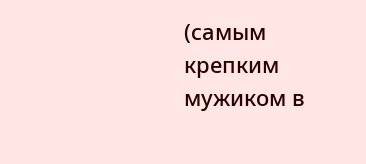(самым крепким мужиком в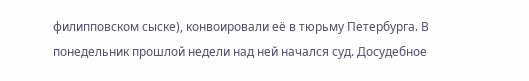филипповском сыске), конвоировали её в тюрьму Петербурга. В понедельник прошлой недели над ней начался суд. Досудебное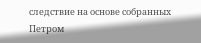следствие на основе собранных Петром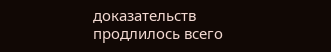доказательств продлилось всего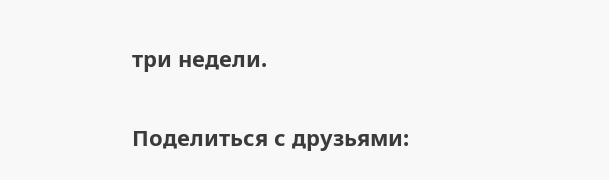три недели.

Поделиться с друзьями: